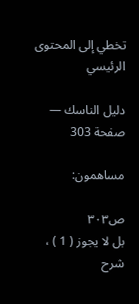تخطي إلى المحتوى الرئيسي

دليل الناسك — صفحة 303

مساهمون:

ص٣٠٣
بل لا يجوز ( 1 ) ،
شرح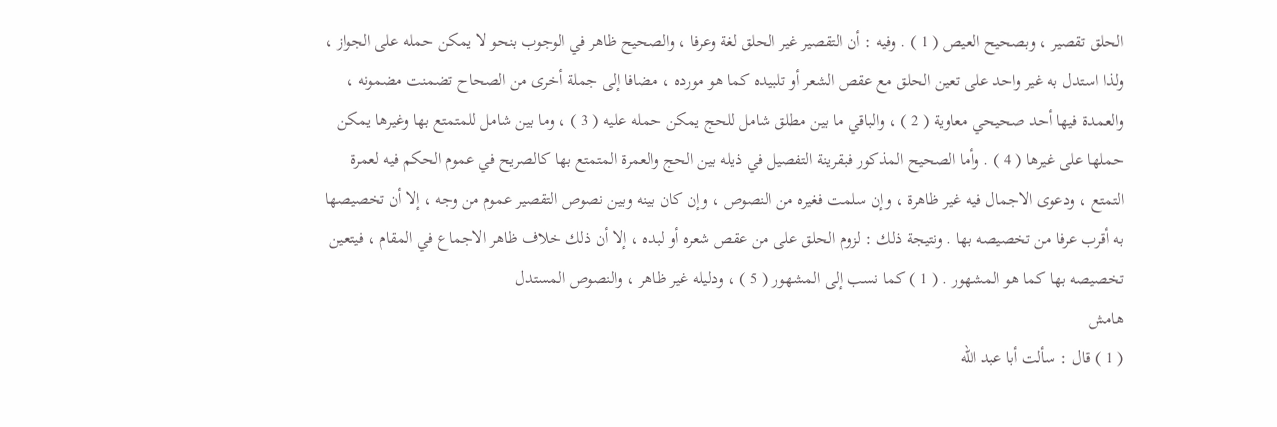الحلق تقصير ، وبصحيح العيص ( 1 ) . وفيه : أن التقصير غير الحلق لغة وعرفا ، والصحيح ظاهر في الوجوب بنحو لا يمكن حمله على الجواز ، ولذا استدل به غير واحد على تعين الحلق مع عقص الشعر أو تلبيده كما هو مورده ، مضافا إلى جملة أخرى من الصحاح تضمنت مضمونه ، والعمدة فيها أحد صحيحي معاوية ( 2 ) ، والباقي ما بين مطلق شامل للحج يمكن حمله عليه ( 3 ) ، وما بين شامل للمتمتع بها وغيرها يمكن حملها على غيرها ( 4 ) . وأما الصحيح المذكور فبقرينة التفصيل في ذيله بين الحج والعمرة المتمتع بها كالصريح في عموم الحكم فيه لعمرة التمتع ، ودعوى الاجمال فيه غير ظاهرة ، وإن سلمت فغيره من النصوص ، وإن كان بينه وبين نصوص التقصير عموم من وجه ، إلا أن تخصيصها به أقرب عرفا من تخصيصه بها . ونتيجة ذلك : لزوم الحلق على من عقص شعره أو لبده ، إلا أن ذلك خلاف ظاهر الاجماع في المقام ، فيتعين تخصيصه بها كما هو المشهور . ( 1 ) كما نسب إلى المشهور ( 5 ) ، ودليله غير ظاهر ، والنصوص المستدل
هامش
( 1 ) قال : سألت أبا عبد الله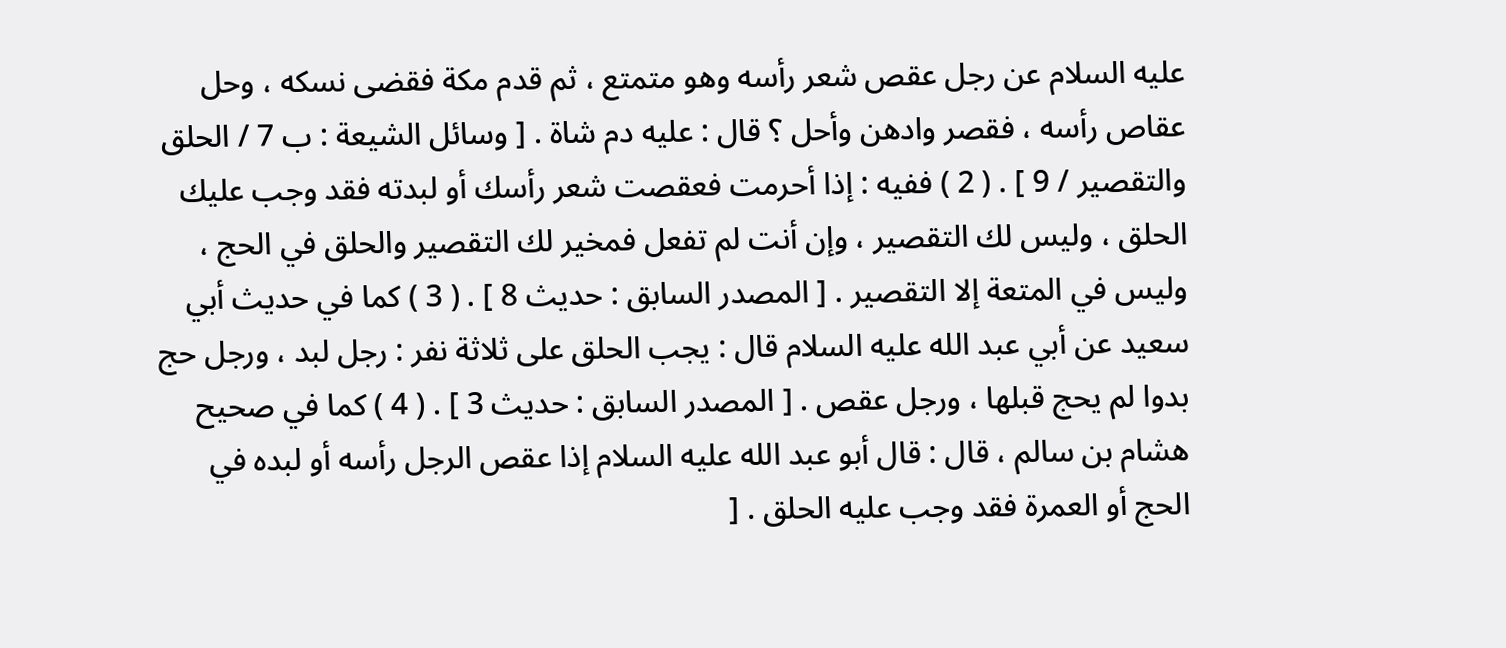عليه السلام عن رجل عقص شعر رأسه وهو متمتع ، ثم قدم مكة فقضى نسكه ، وحل عقاص رأسه ، فقصر وادهن وأحل ؟ قال : عليه دم شاة . [ وسائل الشيعة : ب 7 / الحلق والتقصير / 9 ] . ( 2 ) ففيه : إذا أحرمت فعقصت شعر رأسك أو لبدته فقد وجب عليك الحلق ، وليس لك التقصير ، وإن أنت لم تفعل فمخير لك التقصير والحلق في الحج ، وليس في المتعة إلا التقصير . [ المصدر السابق : حديث 8 ] . ( 3 ) كما في حديث أبي سعيد عن أبي عبد الله عليه السلام قال : يجب الحلق على ثلاثة نفر : رجل لبد ، ورجل حج بدوا لم يحج قبلها ، ورجل عقص . [ المصدر السابق : حديث 3 ] . ( 4 ) كما في صحيح هشام بن سالم ، قال : قال أبو عبد الله عليه السلام إذا عقص الرجل رأسه أو لبده في الحج أو العمرة فقد وجب عليه الحلق . [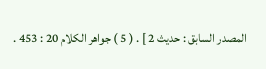المصدر السابق : حديث 2 ] . ( 5 ) جواهر الكلام 20 : 453 .